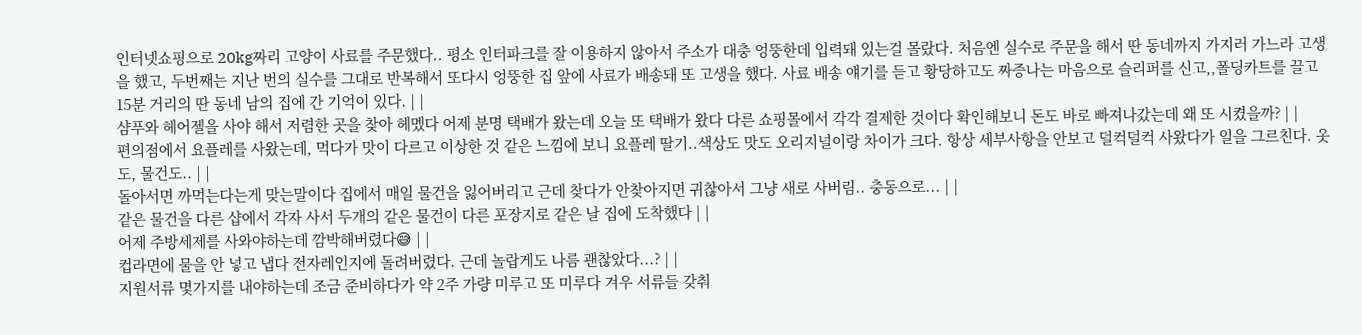인터넷쇼핑으로 20kg짜리 고양이 사료를 주문했다.. 평소 인터파크를 잘 이용하지 않아서 주소가 대충 엉뚱한데 입력돼 있는걸 몰랐다. 처음엔 실수로 주문을 해서 딴 동네까지 가지러 가느라 고생을 했고, 두번째는 지난 번의 실수를 그대로 반복해서 또다시 엉뚱한 집 앞에 사료가 배송돼 또 고생을 했다. 사료 배송 얘기를 듣고 황당하고도 짜증나는 마음으로 슬리퍼를 신고,,폴딩카트를 끌고 15분 거리의 딴 동네 남의 집에 간 기억이 있다. | |
샴푸와 헤어젤을 사야 해서 저렴한 곳을 찾아 헤멨다 어제 분명 택배가 왔는데 오늘 또 택배가 왔다 다른 쇼핑몰에서 각각 결제한 것이다 확인해보니 돈도 바로 빠져나갔는데 왜 또 시켰을까? | |
편의점에서 요플레를 사왔는데, 먹다가 맛이 다르고 이상한 것 같은 느낌에 보니 요플레 딸기..색상도 맛도 오리지널이랑 차이가 크다. 항상 세부사항을 안보고 덜컥덜컥 사왔다가 일을 그르친다. 옷도, 물건도.. | |
돌아서면 까먹는다는게 맞는말이다 집에서 매일 물건을 잃어버리고 근데 찾다가 안찾아지면 귀찮아서 그냥 새로 사버림.. 충동으로... | |
같은 물건을 다른 샵에서 각자 사서 두개의 같은 물건이 다른 포장지로 같은 날 집에 도착했다 | |
어제 주방세제를 사와야하는데 깜박해버렸다😅 | |
컵라면에 물을 안 넣고 냅다 전자레인지에 돌려버렸다. 근데 놀랍게도 나름 괜찮았다...? | |
지원서류 몇가지를 내야하는데 조금 준비하다가 약 2주 가량 미루고 또 미루다 겨우 서류들 갖춰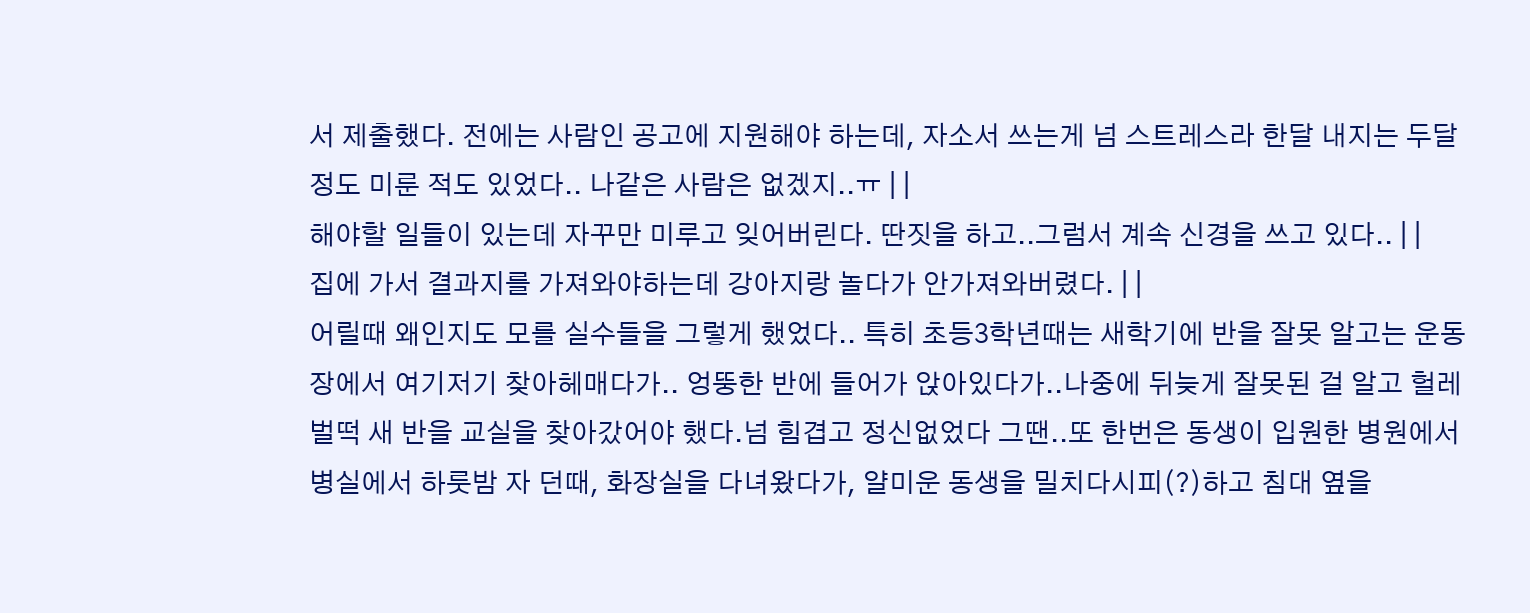서 제출했다. 전에는 사람인 공고에 지원해야 하는데, 자소서 쓰는게 넘 스트레스라 한달 내지는 두달 정도 미룬 적도 있었다.. 나같은 사람은 없겠지..ㅠ | |
해야할 일들이 있는데 자꾸만 미루고 잊어버린다. 딴짓을 하고..그럼서 계속 신경을 쓰고 있다.. | |
집에 가서 결과지를 가져와야하는데 강아지랑 놀다가 안가져와버렸다. | |
어릴때 왜인지도 모를 실수들을 그렇게 했었다.. 특히 초등3학년때는 새학기에 반을 잘못 알고는 운동장에서 여기저기 찾아헤매다가.. 엉뚱한 반에 들어가 앉아있다가..나중에 뒤늦게 잘못된 걸 알고 헐레벌떡 새 반을 교실을 찾아갔어야 했다.넘 힘겹고 정신없었다 그땐..또 한번은 동생이 입원한 병원에서 병실에서 하룻밤 자 던때, 화장실을 다녀왔다가, 얄미운 동생을 밀치다시피(?)하고 침대 옆을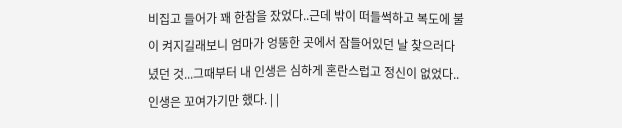비집고 들어가 꽤 한참을 잤었다..근데 밖이 떠들썩하고 복도에 불이 켜지길래보니 엄마가 엉뚱한 곳에서 잠들어있던 날 찾으러다녔던 것...그때부터 내 인생은 심하게 혼란스럽고 정신이 없었다.. 인생은 꼬여가기만 했다. | |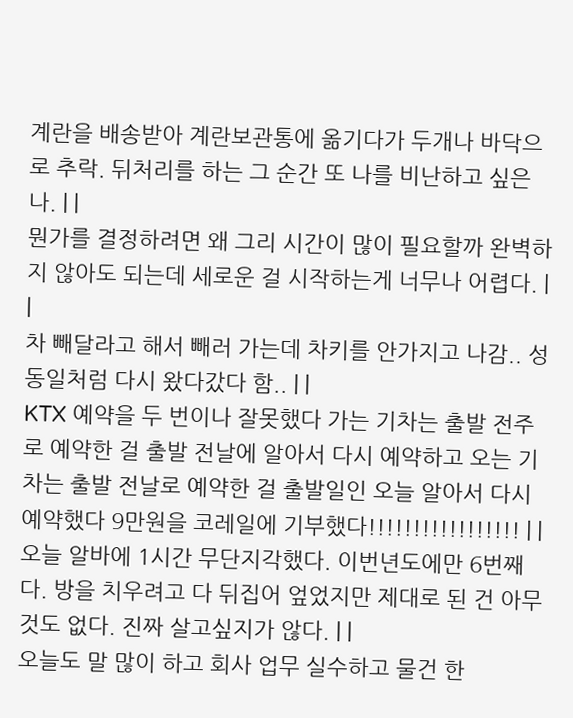계란을 배송받아 계란보관통에 옮기다가 두개나 바닥으로 추락. 뒤처리를 하는 그 순간 또 나를 비난하고 싶은 나. | |
뭔가를 결정하려면 왜 그리 시간이 많이 필요할까 완벽하지 않아도 되는데 세로운 걸 시작하는게 너무나 어렵다. | |
차 빼달라고 해서 빼러 가는데 차키를 안가지고 나감.. 성동일처럼 다시 왔다갔다 함.. | |
KTX 예약을 두 번이나 잘못했다 가는 기차는 출발 전주로 예약한 걸 출발 전날에 알아서 다시 예약하고 오는 기차는 출발 전날로 예약한 걸 출발일인 오늘 알아서 다시 예약했다 9만원을 코레일에 기부했다!!!!!!!!!!!!!!!!! | |
오늘 알바에 1시간 무단지각했다. 이번년도에만 6번째다. 방을 치우려고 다 뒤집어 엎었지만 제대로 된 건 아무것도 없다. 진짜 살고싶지가 않다. | |
오늘도 말 많이 하고 회사 업무 실수하고 물건 한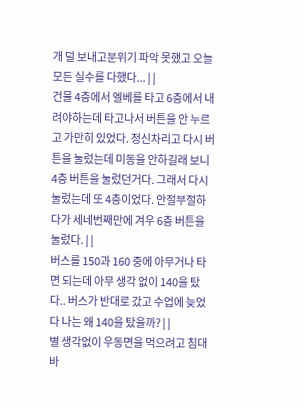개 덜 보내고분위기 파악 못했고 오늘 모든 실수를 다했다... | |
건물 4층에서 엘베를 타고 6층에서 내려야하는데 타고나서 버튼을 안 누르고 가만히 있었다. 정신차리고 다시 버튼을 눌렀는데 미동을 안하길래 보니 4층 버튼을 눌렀던거다. 그래서 다시 눌렀는데 또 4층이었다. 안절부절하다가 세네번째만에 겨우 6층 버튼을 눌렀다. | |
버스를 150과 160 중에 아무거나 타면 되는데 아무 생각 없이 140을 탔다.. 버스가 반대로 갔고 수업에 늦었다 나는 왜 140을 탔을까? | |
별 생각없이 우동면을 먹으려고 침대 바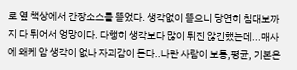로 옆 책상에서 간장소스를 뜯었다. 생각없이 뜯으니 당연히 침대보까지 다 튀어서 엉망이다. 다행히 생각보다 많이 튀진 않긴했는데...매사에 왜케 암 생각이 없나 자괴감이 든다..나란 사람이 보통,평균, 기본은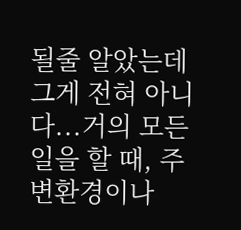될줄 알았는데 그게 전혀 아니다...거의 모든 일을 할 때, 주변환경이나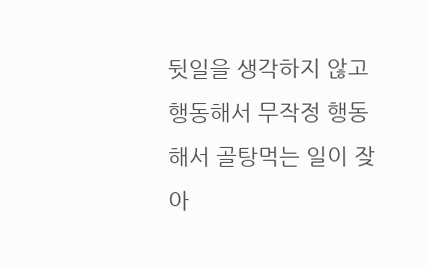뒷일을 생각하지 않고 행동해서 무작정 행동해서 골탕먹는 일이 잦아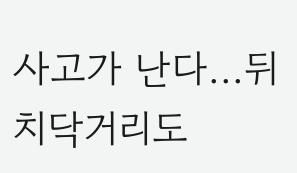사고가 난다...뒤치닥거리도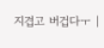지겹고 버겁다ㅜ |